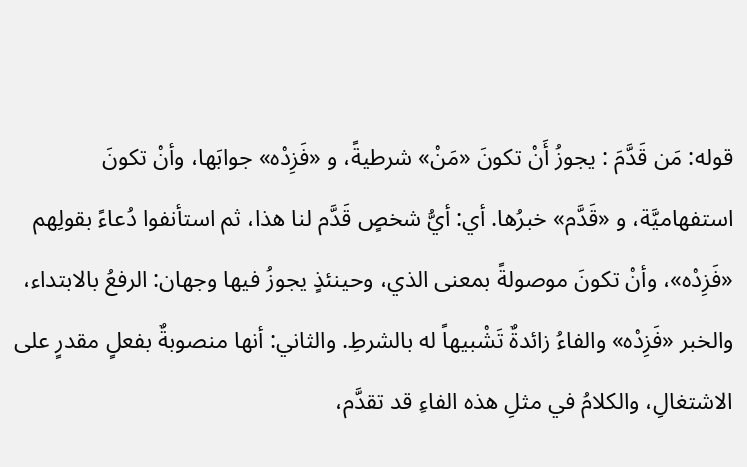قوله: مَن قَدَّمَ : يجوزُ أَنْ تكونَ «مَنْ» شرطيةً، و «فَزِدْه» جوابَها، وأنْ تكونَ استفهاميَّة، و «قَدَّم» خبرُها. أي: أيُّ شخصٍ قَدَّم لنا هذا، ثم استأنفوا دُعاءً بقولِهم «فَزِدْه»، وأنْ تكونَ موصولةً بمعنى الذي، وحينئذٍ يجوزُ فيها وجهان: الرفعُ بالابتداء، والخبر «فَزِدْه» والفاءُ زائدةٌ تَشْبيهاً له بالشرطِ. والثاني: أنها منصوبةٌ بفعلٍ مقدرٍ على الاشتغالِ، والكلامُ في مثلِ هذه الفاءِ قد تقدَّم،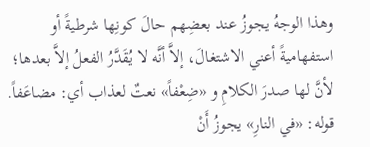وهذا الوجهُ يجوزُ عند بعضِهم حالَ كونِها شرطيةً أو استفهاميةً أعني الاشتغالَ، إلاَّ أنَّه لا يُقَدَّرُ الفعلُ إلاَّ بعدها؛ لأنَّ لها صدرَ الكلامِ و «ضِعْفاً» نعتٌ لعذاب أي: مضاعَفاً.
قوله: «في النارِ» يجوزُ أَنْ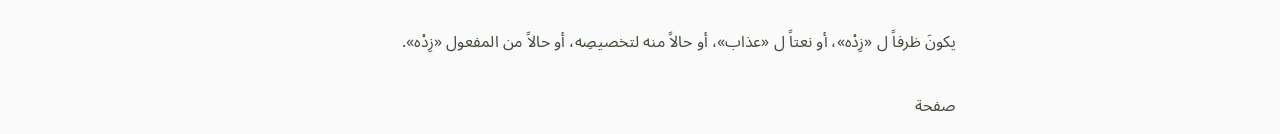يكونَ ظرفاً ل «زِدْه»، أو نعتاً ل «عذاب»، أو حالاً منه لتخصيصِه، أو حالاً من المفعول «زِدْه».

صفحة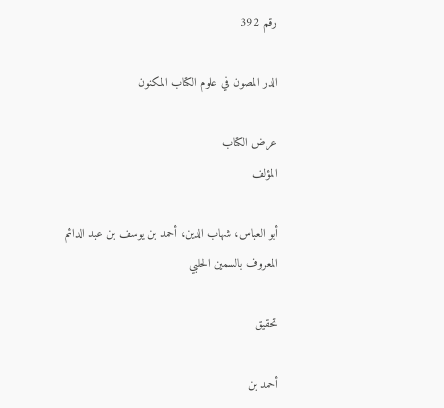رقم 392

الدر المصون في علوم الكتاب المكنون

عرض الكتاب
المؤلف

أبو العباس، شهاب الدين، أحمد بن يوسف بن عبد الدائم المعروف بالسمين الحلبي

تحقيق

أحمد بن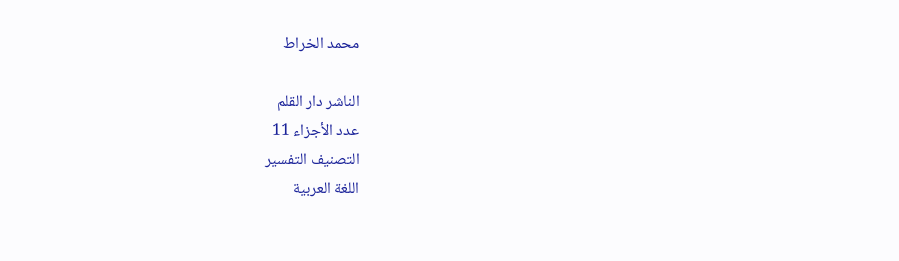محمد الخراط

الناشر دار القلم
عدد الأجزاء 11
التصنيف التفسير
اللغة العربية